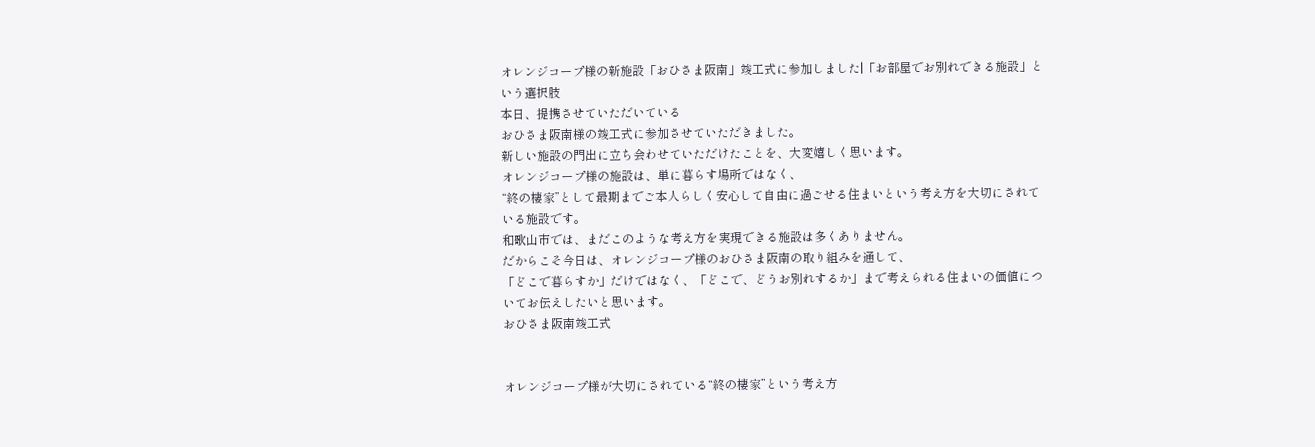オレンジコープ様の新施設「おひさま阪南」竣工式に参加しました|「お部屋でお別れできる施設」という選択肢
本日、提携させていただいている
おひさま阪南様の竣工式に参加させていただきました。
新しい施設の門出に立ち会わせていただけたことを、大変嬉しく思います。
オレンジコープ様の施設は、単に暮らす場所ではなく、
“終の棲家”として最期までご本人らしく安心して自由に過ごせる住まいという考え方を大切にされている施設です。
和歌山市では、まだこのような考え方を実現できる施設は多くありません。
だからこそ今日は、オレンジコープ様のおひさま阪南の取り組みを通して、
「どこで暮らすか」だけではなく、「どこで、どうお別れするか」まで考えられる住まいの価値についてお伝えしたいと思います。
おひさま阪南竣工式


オレンジコープ様が大切にされている“終の棲家”という考え方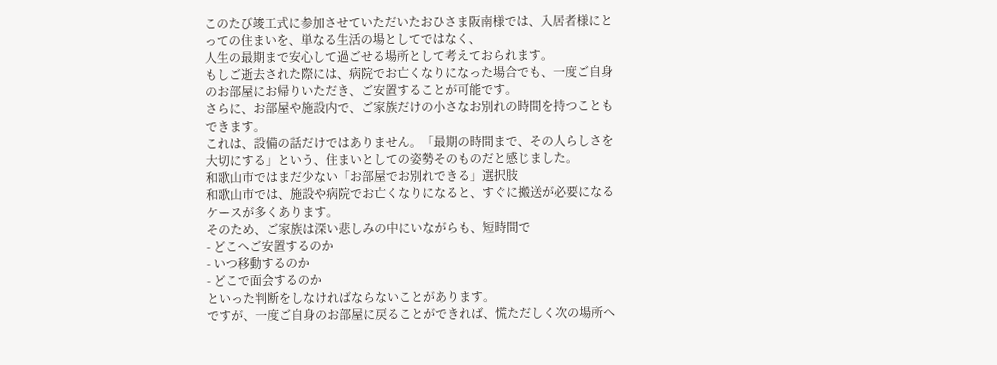このたび竣工式に参加させていただいたおひさま阪南様では、入居者様にとっての住まいを、単なる生活の場としてではなく、
人生の最期まで安心して過ごせる場所として考えておられます。
もしご逝去された際には、病院でお亡くなりになった場合でも、一度ご自身のお部屋にお帰りいただき、ご安置することが可能です。
さらに、お部屋や施設内で、ご家族だけの小さなお別れの時間を持つこともできます。
これは、設備の話だけではありません。「最期の時間まで、その人らしさを大切にする」という、住まいとしての姿勢そのものだと感じました。
和歌山市ではまだ少ない「お部屋でお別れできる」選択肢
和歌山市では、施設や病院でお亡くなりになると、すぐに搬送が必要になるケースが多くあります。
そのため、ご家族は深い悲しみの中にいながらも、短時間で
- どこへご安置するのか
- いつ移動するのか
- どこで面会するのか
といった判断をしなければならないことがあります。
ですが、一度ご自身のお部屋に戻ることができれば、慌ただしく次の場所へ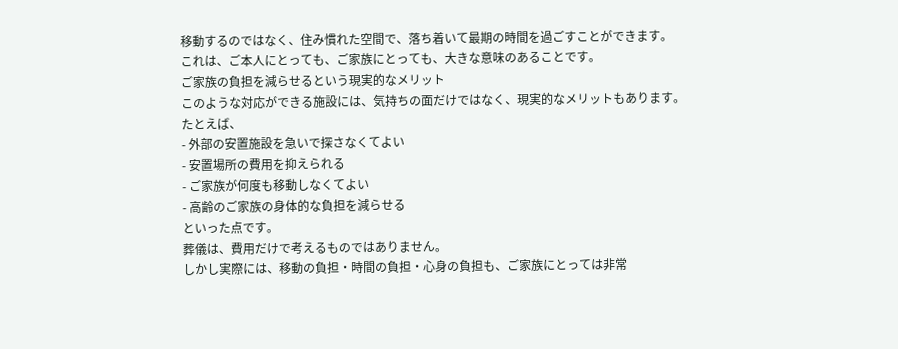移動するのではなく、住み慣れた空間で、落ち着いて最期の時間を過ごすことができます。
これは、ご本人にとっても、ご家族にとっても、大きな意味のあることです。
ご家族の負担を減らせるという現実的なメリット
このような対応ができる施設には、気持ちの面だけではなく、現実的なメリットもあります。
たとえば、
- 外部の安置施設を急いで探さなくてよい
- 安置場所の費用を抑えられる
- ご家族が何度も移動しなくてよい
- 高齢のご家族の身体的な負担を減らせる
といった点です。
葬儀は、費用だけで考えるものではありません。
しかし実際には、移動の負担・時間の負担・心身の負担も、ご家族にとっては非常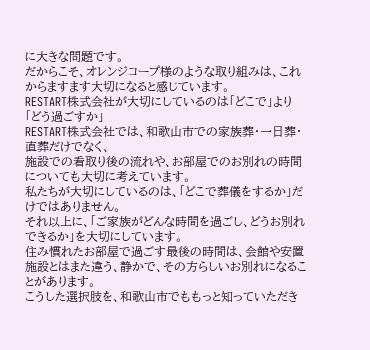に大きな問題です。
だからこそ、オレンジコープ様のような取り組みは、これからますます大切になると感じています。
RESTART株式会社が大切にしているのは「どこで」より「どう過ごすか」
RESTART株式会社では、和歌山市での家族葬・一日葬・直葬だけでなく、
施設での看取り後の流れや、お部屋でのお別れの時間についても大切に考えています。
私たちが大切にしているのは、「どこで葬儀をするか」だけではありません。
それ以上に、「ご家族がどんな時間を過ごし、どうお別れできるか」を大切にしています。
住み慣れたお部屋で過ごす最後の時間は、会館や安置施設とはまた違う、静かで、その方らしいお別れになることがあります。
こうした選択肢を、和歌山市でももっと知っていただき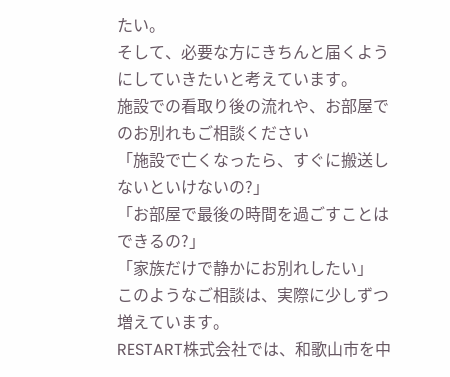たい。
そして、必要な方にきちんと届くようにしていきたいと考えています。
施設での看取り後の流れや、お部屋でのお別れもご相談ください
「施設で亡くなったら、すぐに搬送しないといけないの?」
「お部屋で最後の時間を過ごすことはできるの?」
「家族だけで静かにお別れしたい」
このようなご相談は、実際に少しずつ増えています。
RESTART株式会社では、和歌山市を中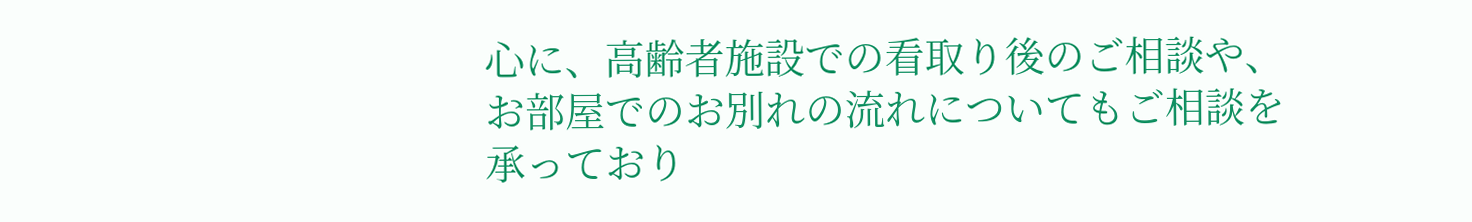心に、高齢者施設での看取り後のご相談や、お部屋でのお別れの流れについてもご相談を承っており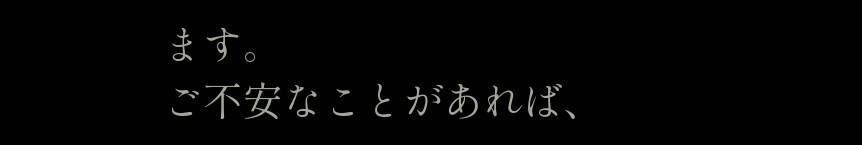ます。
ご不安なことがあれば、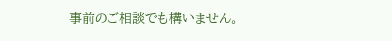事前のご相談でも構いません。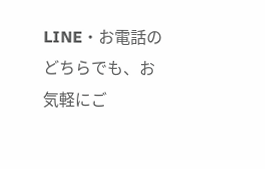LINE・お電話のどちらでも、お気軽にご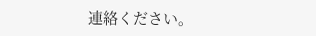連絡ください。